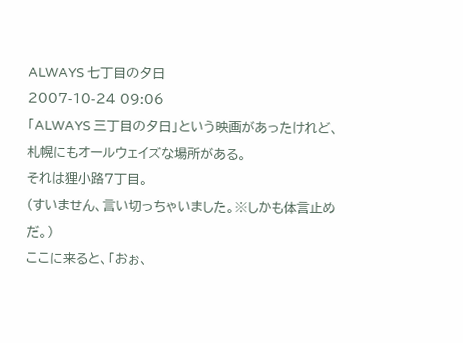ALWAYS 七丁目の夕日
2007-10-24 09:06
「ALWAYS 三丁目の夕日」という映画があったけれど、
札幌にもオールウェイズな場所がある。
それは狸小路7丁目。
(すいません、言い切っちゃいました。※しかも体言止めだ。)
ここに来ると、「おぉ、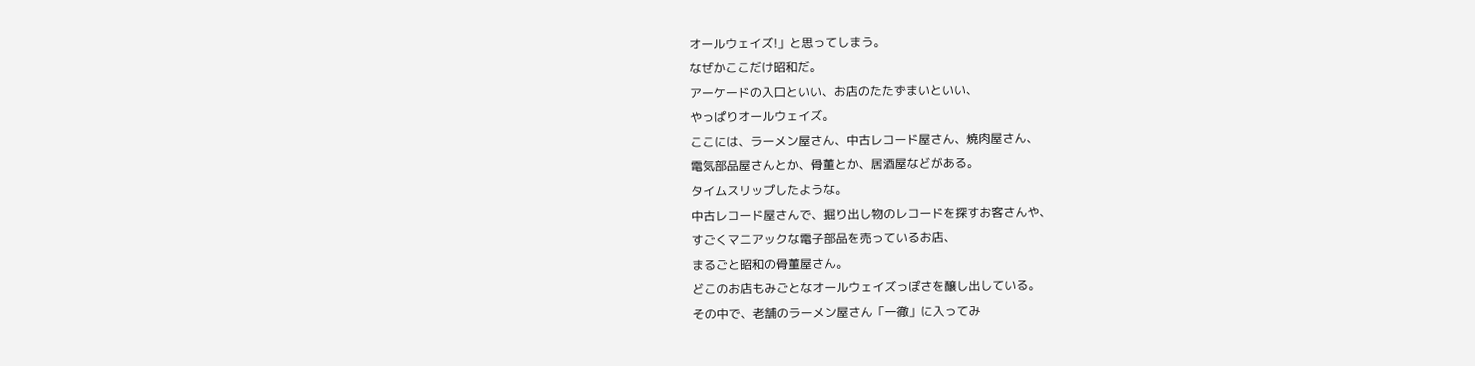オールウェイズ!」と思ってしまう。
なぜかここだけ昭和だ。
アーケードの入口といい、お店のたたずまいといい、
やっぱりオールウェイズ。
ここには、ラーメン屋さん、中古レコード屋さん、焼肉屋さん、
電気部品屋さんとか、骨董とか、居酒屋などがある。
タイムスリップしたような。
中古レコード屋さんで、掘り出し物のレコードを探すお客さんや、
すごくマニアックな電子部品を売っているお店、
まるごと昭和の骨董屋さん。
どこのお店もみごとなオールウェイズっぽさを醸し出している。
その中で、老舗のラーメン屋さん「一徹」に入ってみ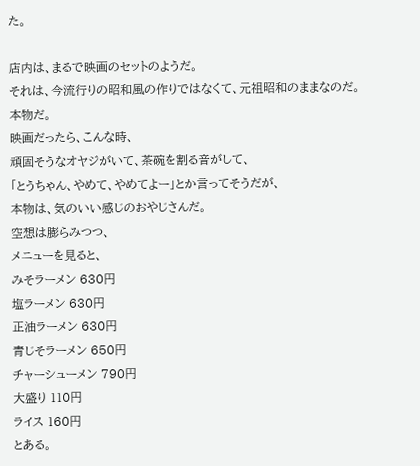た。

店内は、まるで映画のセットのようだ。
それは、今流行りの昭和風の作りではなくて、元祖昭和のままなのだ。
本物だ。
映画だったら、こんな時、
頑固そうなオヤジがいて、茶碗を割る音がして、
「とうちゃん、やめて、やめてよー」とか言ってそうだが、
本物は、気のいい感じのおやじさんだ。
空想は膨らみつつ、
メニューを見ると、
みそラーメン 630円
塩ラーメン 630円
正油ラーメン 630円
青じそラーメン 650円
チャーシューメン 790円
大盛り 110円
ライス 160円
とある。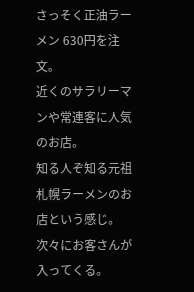さっそく正油ラーメン 630円を注文。
近くのサラリーマンや常連客に人気のお店。
知る人ぞ知る元祖札幌ラーメンのお店という感じ。
次々にお客さんが入ってくる。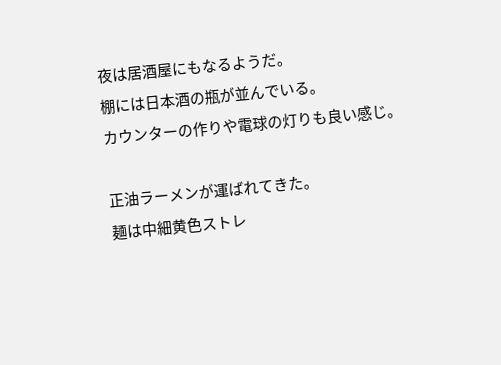夜は居酒屋にもなるようだ。
棚には日本酒の瓶が並んでいる。
カウンターの作りや電球の灯りも良い感じ。

正油ラーメンが運ばれてきた。
麺は中細黄色ストレ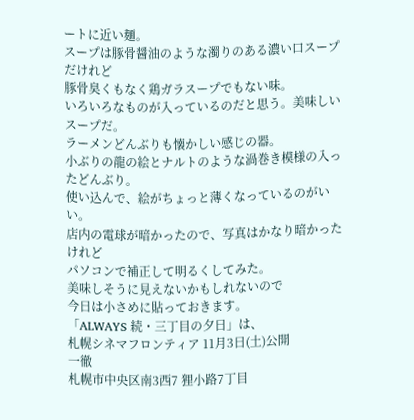ートに近い麺。
スープは豚骨醤油のような濁りのある濃い口スープだけれど
豚骨臭くもなく鶏ガラスープでもない味。
いろいろなものが入っているのだと思う。美味しいスープだ。
ラーメンどんぶりも懐かしい感じの器。
小ぶりの龍の絵とナルトのような渦巻き模様の入ったどんぶり。
使い込んで、絵がちょっと薄くなっているのがいい。
店内の電球が暗かったので、写真はかなり暗かったけれど
パソコンで補正して明るくしてみた。
美味しそうに見えないかもしれないので
今日は小さめに貼っておきます。
「ALWAYS 続・三丁目の夕日」は、
札幌シネマフロンティア 11月3日(土)公開
一徹
札幌市中央区南3西7 狸小路7丁目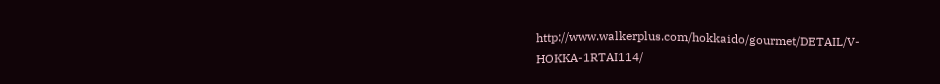http://www.walkerplus.com/hokkaido/gourmet/DETAIL/V-HOKKA-1RTAI114/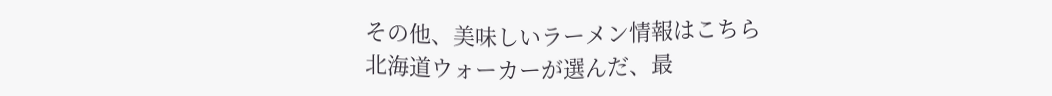その他、美味しいラーメン情報はこちら
北海道ウォーカーが選んだ、最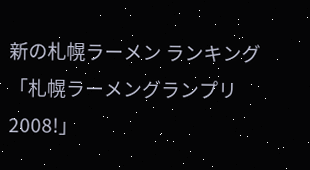新の札幌ラーメン ランキング
「札幌ラーメングランプリ 2008!」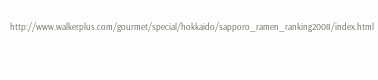http://www.walkerplus.com/gourmet/special/hokkaido/sapporo_ramen_ranking2008/index.html